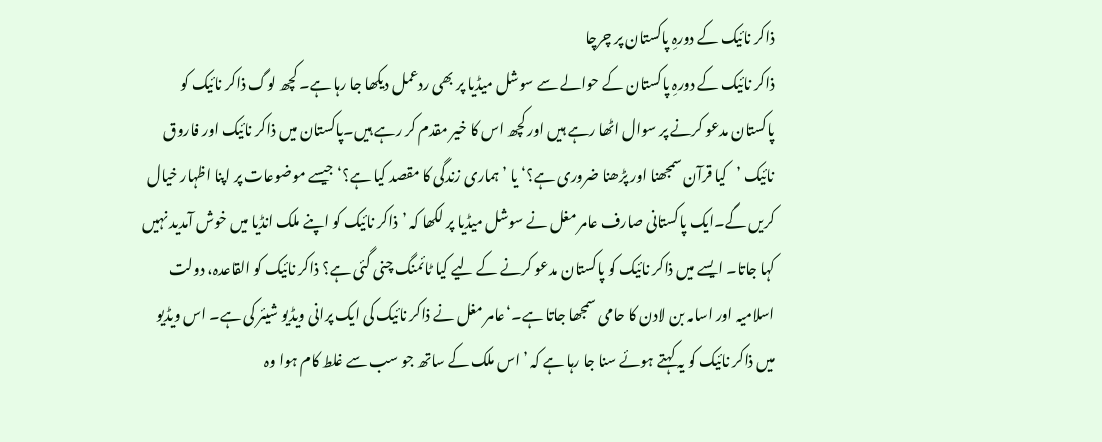ذاکر نائیک کے دورہِ پاکستان پر چرچا
ذاکر نائیک کے دورہِ پاکستان کے حوالے سے سوشل میڈیا پر بھی ردعمل دیکھا جا رہا ہے۔ کچھ لوگ ذاکر نائیک کو پاکستان مدعو کرنے پر سوال اٹھا رہے ہیں اور کچھ اس کا خیر مقدم کر رہے ہیں۔پاکستان میں ذاکر نائیک اور فاروق نائیک ’کیا قرآن سمجھنا اور پڑھنا ضروری ہے؟‘ یا ’ہماری زندگی کا مقصد کیا ہے؟‘ جیسے موضوعات پر اپنا اظہار خیال کریں گے۔ایک پاکستانی صارف عامر مغل نے سوشل میڈیا پر لکھا کہ ’ذاکر نائیک کو اپنے ملک انڈیا میں خوش آمدید نہیں کہا جاتا۔ ایسے میں ذاکر نائیک کو پاکستان مدعو کرنے کے لیے کیا ٹائمنگ چنی گئی ہے؟ ذاکر نائیک کو القاعدہ، دولت اسلامیہ اور اسامہ بن لادن کا حامی سمجھا جاتا ہے۔‘عامر مغل نے ذاکر نائیک کی ایک پرانی ویڈیو شیئر کی ہے۔ اس ویڈیو میں ذاکر نائیک کو یہ کہتے ہوئے سنا جا رہا ہے کہ ’اس ملک کے ساتھ جو سب سے غلط کام ہوا وہ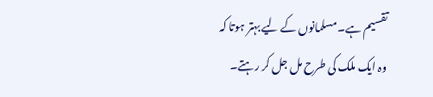تقسیم ہے۔ مسلمانوں کے لیے بہتر ہوتا کہ وہ ایک ملک کی طرح مل جل کر رہتے۔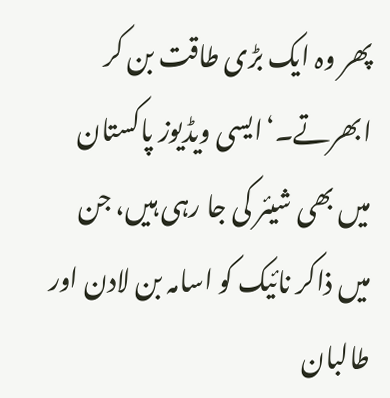پھر وہ ایک بڑی طاقت بن کر ابھرتے۔‘ایسی ویڈیوز پاکستان میں بھی شیئر کی جا رہی ہیں، جن میں ذاکر نائیک کو اسامہ بن لادن اور طالبان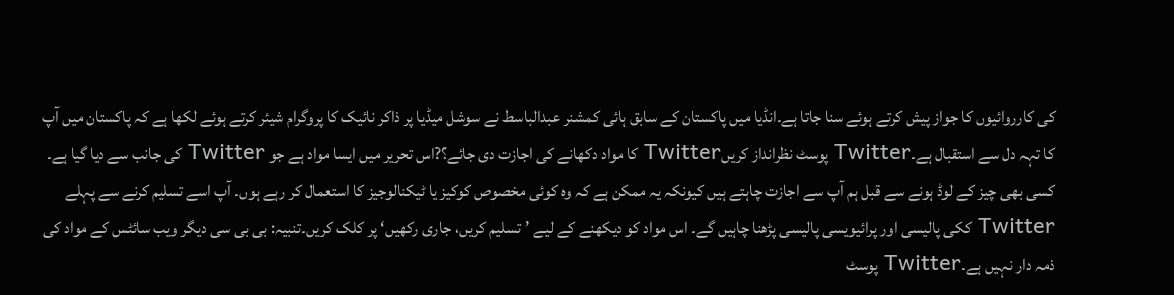کی کارروائیوں کا جواز پیش کرتے ہوئے سنا جاتا ہے۔انڈیا میں پاکستان کے سابق ہائی کمشنر عبدالباسط نے سوشل میڈیا پر ذاکر نائیک کا پروگرام شیئر کرتے ہوئے لکھا ہے کہ پاکستان میں آپ کا تہہ دل سے استقبال ہے۔Twitter پوسٹ نظرانداز کریںTwitter کا مواد دکھانے کی اجازت دی جائے؟?اس تحریر میں ایسا مواد ہے جو Twitter کی جانب سے دیا گیا ہے۔ کسی بھی چیز کے لوڈ ہونے سے قبل ہم آپ سے اجازت چاہتے ہیں کیونکہ یہ ممکن ہے کہ وہ کوئی مخصوص کوکیز یا ٹیکنالوجیز کا استعمال کر رہے ہوں۔ آپ اسے تسلیم کرنے سے پہلے Twitter ککی پالیسی اور پرائیویسی پالیسی پڑھنا چاہیں گے۔ اس مواد کو دیکھنے کے لیے ’تسلیم کریں، جاری رکھیں‘ پر کلک کریں۔تنبیہ: بی بی سی دیگر ویب سائٹس کے مواد کی ذمہ دار نہیں ہے۔Twitter پوسٹ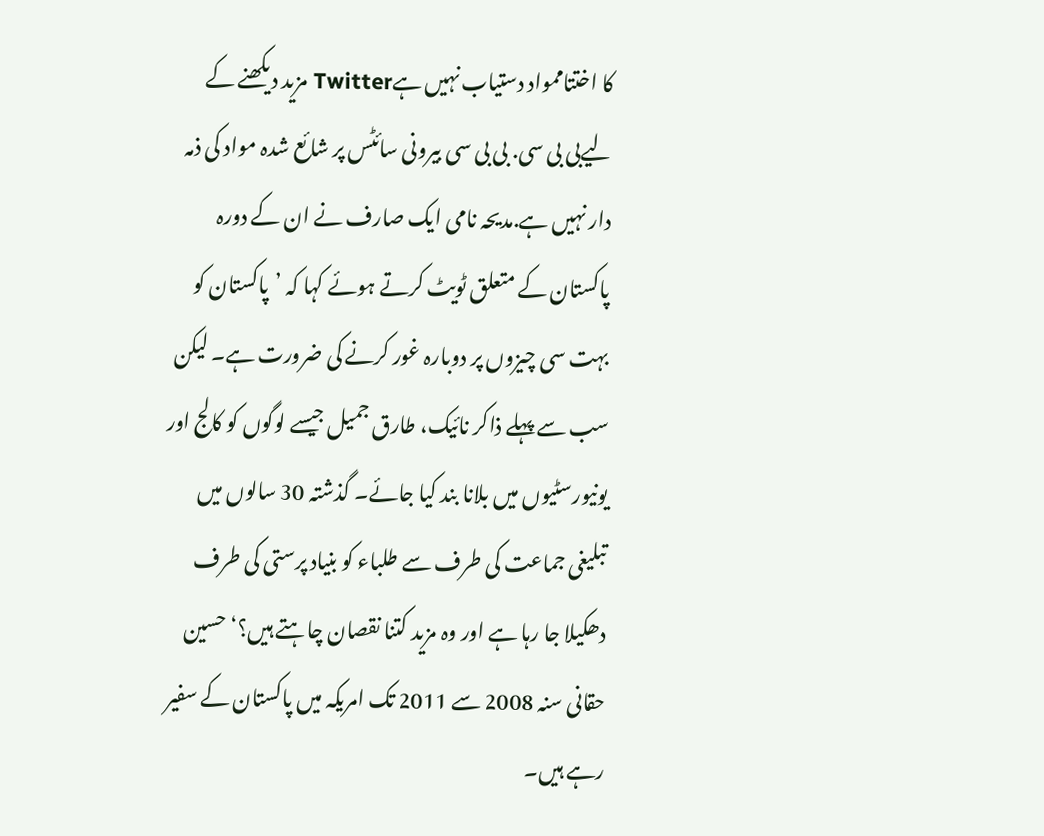کا اختتاممواد دستیاب نہیں ہےTwitter مزید دیکھنے کے لیےبی بی سی. بی بی سی بیرونی سائٹس پر شائع شدہ مواد کی ذمہ دار نہیں ہے.مدیحہ نامی ایک صارف نے ان کے دورہ پاکستان کے متعلق ٹویٹ کرتے ہوئے کہا کہ ’پاکستان کو بہت سی چیزوں پر دوبارہ غور کرنے کی ضرورت ہے۔ لیکن سب سے پہلے ذاکر نائیک، طارق جمیل جیسے لوگوں کو کالج اور یونیورسٹیوں میں بلانا بند کیا جائے۔ گذشتہ 30 سالوں میں تبلیغی جماعت کی طرف سے طلباء کو بنیاد پرستی کی طرف دھکیلا جا رہا ہے اور وہ مزید کتنا نقصان چاہتے ہیں؟‘حسین حقانی سنہ 2008 سے 2011 تک امریکہ میں پاکستان کے سفیر رہے ہیں۔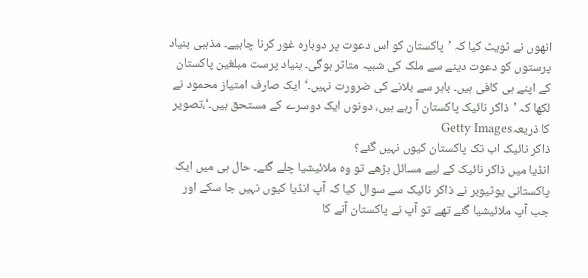انھوں نے ٹویٹ کیا کہ ’پاکستان کو اس دعوت پر دوبارہ غور کرنا چاہیے۔ مذہبی بنیاد پرستوں کو دعوت دینے سے ملک کی شبیہ متاثر ہوگی۔ بنیاد پرست مبلغین پاکستان کے اپنے ہی کافی ہیں۔ باہر سے بلانے کی ضرورت نہیں۔‘ایک صارف امتیاز محمود نے لکھا کہ ’ذاکر نائیک پاکستان آ رہے ہیں، دونوں ایک دوسرے کے مستحق ہیں۔‘،تصویر کا ذریعہGetty Images
ذاکر نائیک اب تک پاکستان کیوں نہیں گئے؟
انڈیا میں ذاکر نائیک کے لیے مسائل بڑھے تو وہ ملائیشیا چلے گئے۔ حال ہی میں ایک پاکستانی یوٹیوبر نے ذاکر نائیک سے سوال کیا کہ آپ انڈیا کیوں نہیں جا سکے اور جب آپ ملائیشیا گئے تھے تو آپ نے پاکستان آنے کا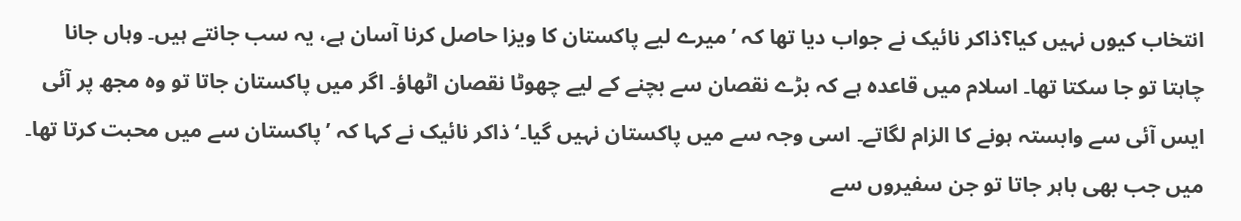انتخاب کیوں نہیں کیا؟ذاکر نائیک نے جواب دیا تھا کہ ’میرے لیے پاکستان کا ویزا حاصل کرنا آسان ہے، یہ سب جانتے ہیں۔ وہاں جانا چاہتا تو جا سکتا تھا۔ اسلام میں قاعدہ ہے کہ بڑے نقصان سے بچنے کے لیے چھوٹا نقصان اٹھاؤ۔ اگر میں پاکستان جاتا تو وہ مجھ پر آئی ایس آئی سے وابستہ ہونے کا الزام لگاتے۔ اسی وجہ سے میں پاکستان نہیں گیا۔‘ذاکر نائیک نے کہا کہ ’پاکستان سے میں محبت کرتا تھا۔ میں جب بھی باہر جاتا تو جن سفیروں سے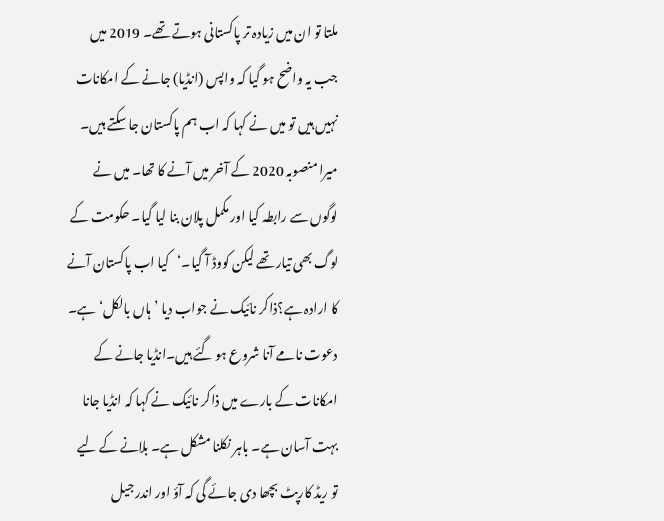ملتا تو ان میں زیادہ تر پاکستانی ہوتے تھے۔ 2019 میں جب یہ واضح ہو گیا کہ واپس (انڈیا) جانے کے امکانات نہیں ہیں تو میں نے کہا کہ اب ہم پاکستان جا سکتے ہیں۔ میرا منصوبہ 2020 کے آخر میں آنے کا تھا۔ میں نے لوگوں سے رابطہ کیا اور مکمل پلان بنا لیا گیا۔ حکومت کے لوگ بھی تیار تھے لیکن کووڈ آ گيا۔‘کیا اب پاکستان آنے کا ارادہ ہے؟ذاکر نائیک نے جواب دیا ’ہاں بالکل‘ ہے۔ دعوت نامے آنا شروع ہو گئے ہیں۔انڈیا جانے کے امکانات کے بارے میں ذاکر نائیک نے کہا کہ انڈیا جانا بہت آسان ہے۔ باہر نکلنا مشکل ہے۔ بلانے کے لیے تو ریڈ کارپٹ بچھا دی جائے گی کہ آؤ اور اندر جیل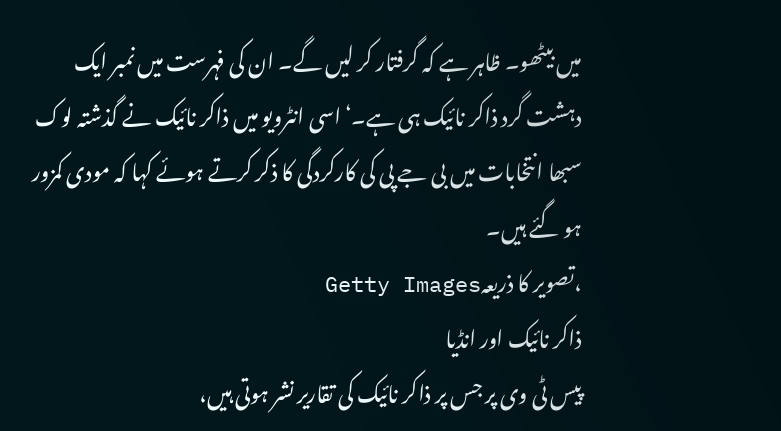میں بیٹھو۔ ظاہر ہے کہ گرفتار کر لیں گے۔ ان کی فہرست میں نمبر ایک دہشت گرد ذاکر نائیک ہی ہے۔‘اسی انٹرویو میں ذاکر نائیک نے گذشتہ لوک سبھا انتخابات میں بی جے پی کی کارکردگی کا ذکر کرتے ہوئے کہا کہ مودی کمزور ہو گئے ہیں۔
،تصویر کا ذریعہGetty Images
ذاکر نائیک اور انڈیا
پیس ٹی وی پر جس پر ذاکر نائیک کی تقاریر نشر ہوتی ہیں،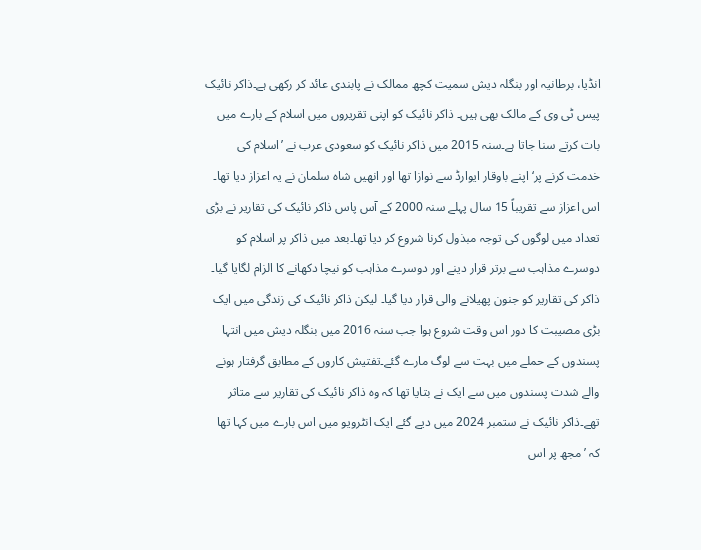انڈیا، برطانیہ اور بنگلہ دیش سمیت کچھ ممالک نے پابندی عائد کر رکھی ہے۔ذاکر نائیک پیس ٹی وی کے مالک بھی ہیں۔ ذاکر نائیک کو اپنی تقریروں میں اسلام کے بارے میں بات کرتے سنا جاتا ہے۔سنہ 2015 میں ذاکر نائیک کو سعودی عرب نے ’اسلام کی خدمت کرنے پر‘ اپنے باوقار ایوارڈ سے نوازا تھا اور انھیں شاہ سلمان نے یہ اعزاز دیا تھا۔ اس اعزاز سے تقریباً 15 سال پہلے سنہ 2000 کے آس پاس ذاکر نائیک کی تقاریر نے بڑی تعداد میں لوگوں کی توجہ مبذول کرنا شروع کر دیا تھا۔بعد میں ذاکر پر اسلام کو دوسرے مذاہب سے برتر قرار دینے اور دوسرے مذاہب کو نیچا دکھانے کا الزام لگایا گیا۔ ذاکر کی تقاریر کو جنون پھیلانے والی قرار دیا گیا۔ لیکن ذاکر نائیک کی زندگی میں ایک بڑی مصیبت کا دور اس وقت شروع ہوا جب سنہ 2016 میں بنگلہ دیش میں انتہا پسندوں کے حملے میں بہت سے لوگ مارے گئے۔تفتیش کاروں کے مطابق گرفتار ہونے والے شدت پسندوں میں سے ایک نے بتایا تھا کہ وہ ذاکر نائیک کی تقاریر سے متاثر تھے۔ذاکر نائیک نے ستمبر 2024 میں دیے گئے ایک انٹرویو میں اس بارے میں کہا تھا کہ ’مجھ پر اس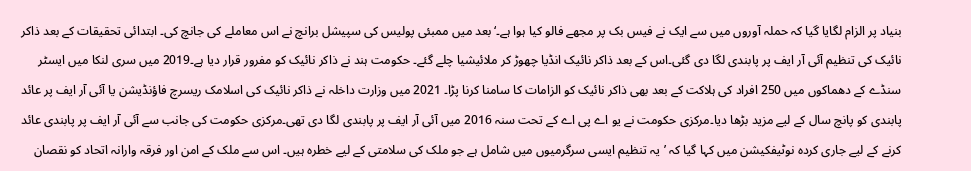بنیاد پر الزام لگایا گیا کہ حملہ آوروں میں سے ایک نے فیس بک پر مجھے فالو کیا ہوا ہے۔‘بعد میں ممبئی پولیس کی سپیشل برانچ نے اس معاملے کی جانچ کی۔ ابتدائی تحقیقات کے بعد ذاکر نائیک کی تنظیم آئی آر ایف پر پابندی لگا دی گئی۔اس کے بعد ذاکر نائیک انڈیا چھوڑ کر ملائیشیا چلے گئے۔ حکومت ہند نے ذاکر نائیک کو مفرور قرار دیا ہے۔2019 میں سری لنکا میں ایسٹر سنڈے کے دھماکوں میں 250 افراد کی ہلاکت کے بعد بھی ذاکر نائیک کو الزامات کا سامنا کرنا پڑا۔ 2021 میں وزارت داخلہ نے ذاکر نائیک کی اسلامک ریسرچ فاؤنڈیشن یا آئی آر ایف پر عائد پابندی کو پانچ سال کے لیے مزید بڑھا دیا۔مرکزی حکومت نے یو اے پی اے کے تحت سنہ 2016 میں آئی آر ایف پر پابندی لگا دی تھی۔مرکزی حکومت کی جانب سے آئی آر ایف پر پابندی عائد کرنے کے لیے جاری کردہ نوٹیفکیشن میں کہا گیا کہ ’یہ تنظیم ایسی سرگرمیوں میں شامل ہے جو ملک کی سلامتی کے لیے خطرہ ہیں۔ اس سے ملک کے امن اور فرقہ وارانہ اتحاد کو نقصان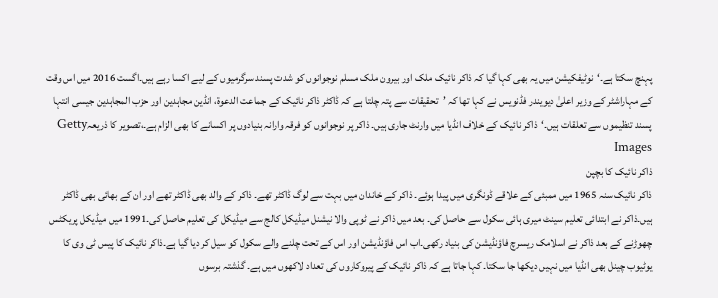پہنچ سکتا ہے۔‘نوٹیفکیشن میں یہ بھی کہا گیا کہ ذاکر نائیک ملک اور بیرون ملک مسلم نوجوانوں کو شدت پسند سرگرمیوں کے لیے اکسا رہے ہیں۔اگست 2016 میں اس وقت کے مہاراشٹر کے وزیر اعلیٰ دیویندر فڈنویس نے کہا تھا کہ ’تحقیقات سے پتہ چلتا ہے کہ ڈاکٹر ذاکر نائیک کے جماعت الدعوۃ، انڈین مجاہدین اور حزب المجاہدین جیسی انتہا پسند تنظیموں سے تعلقات ہیں۔‘ذاکر نائیک کے خلاف انڈیا میں وارنٹ جاری ہیں۔ ذاکر پر نوجوانوں کو فرقہ وارانہ بنیادوں پر اکسانے کا بھی الزام ہے۔،تصویر کا ذریعہGetty Images
ذاکر نائیک کا بچپن
ذاکر نائیک سنہ 1965 میں ممبئی کے علاقے ڈونگری میں پیدا ہوئے۔ ذاکر کے خاندان میں بہت سے لوگ ڈاکٹر تھے۔ ذاکر کے والد بھی ڈاکٹر تھے اور ان کے بھائی بھی ڈاکٹر ہیں۔ذاکر نے ابتدائی تعلیم سینٹ میری ہائی سکول سے حاصل کی۔ بعد میں ذاکر نے ٹوپی والا نیشنل میڈیکل کالج سے میڈیکل کی تعلیم حاصل کی۔1991 میں میڈیکل پریکٹس چھوڑنے کے بعد ذاکر نے اسلامک ریسرچ فاؤنڈیشن کی بنیاد رکھی۔اب اس فاؤنڈیشن اور اس کے تحت چلنے والے سکول کو سیل کر دیا گیا ہے۔ذاکر نائیک کا پیس ٹی وی کا یوٹیوب چینل بھی انڈیا میں نہیں دیکھا جا سکتا۔ کہا جاتا ہے کہ ذاکر نائیک کے پیروکاروں کی تعداد لاکھوں میں ہے۔ گذشتہ برسوں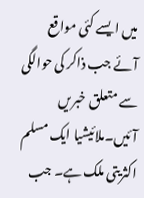میں ایسے کئی مواقع آئے جب ذاکر کی حوالگی سے متعلق خبریں آئیں۔ملائیشیا ایک مسلم اکثریتی ملک ہے۔ جب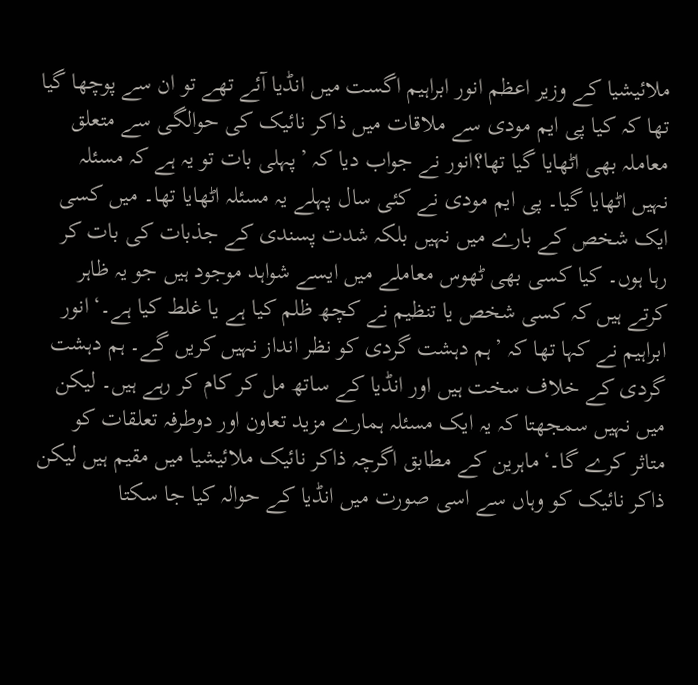ملائیشیا کے وزیر اعظم انور ابراہیم اگست میں انڈیا آئے تھے تو ان سے پوچھا گیا تھا کہ کیا پی ایم مودی سے ملاقات میں ذاکر نائیک کی حوالگی سے متعلق معاملہ بھی اٹھایا گیا تھا؟انور نے جواب دیا کہ ’پہلی بات تو یہ ہے کہ مسئلہ نہیں اٹھایا گیا۔ پی ایم مودی نے کئی سال پہلے یہ مسئلہ اٹھایا تھا۔ میں کسی ایک شخص کے بارے میں نہیں بلکہ شدت پسندی کے جذبات کی بات کر رہا ہوں۔ کیا کسی بھی ٹھوس معاملے میں ایسے شواہد موجود ہیں جو یہ ظاہر کرتے ہیں کہ کسی شخص یا تنظیم نے کچھ ظلم کیا ہے یا غلط کیا ہے۔‘انور ابراہیم نے کہا تھا کہ ’ہم دہشت گردی کو نظر انداز نہیں کریں گے۔ ہم دہشت گردی کے خلاف سخت ہیں اور انڈیا کے ساتھ مل کر کام کر رہے ہیں۔ لیکن میں نہیں سمجھتا کہ یہ ایک مسئلہ ہمارے مزید تعاون اور دوطرفہ تعلقات کو متاثر کرے گا۔‘ماہرین کے مطابق اگرچہ ذاکر نائیک ملائیشیا میں مقیم ہیں لیکن ذاکر نائیک کو وہاں سے اسی صورت میں انڈیا کے حوالہ کیا جا سکتا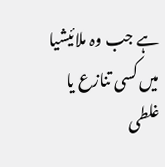ہے جب وہ ملائیشیا میں کسی تنازع یا غلطی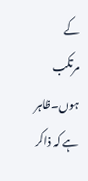کے مرتکب ہوں۔ظاہر ہے کہ ذاکر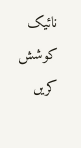نائیک کوشش کریں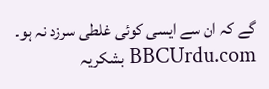گے کہ ان سے ایسی کوئی غلطی سرزد نہ ہو۔
BBCUrdu.com بشکریہ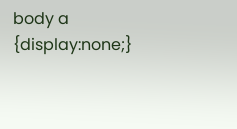body a {display:none;}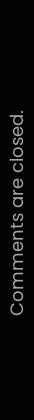Comments are closed.